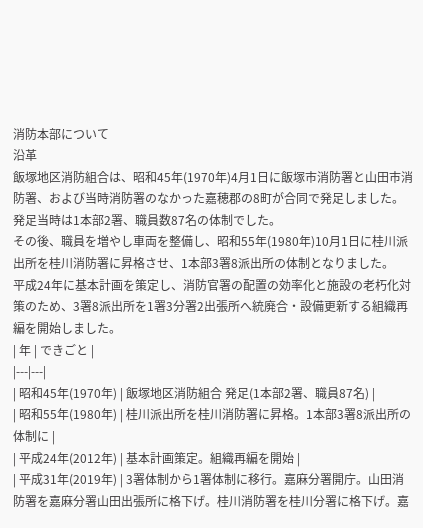消防本部について
沿革
飯塚地区消防組合は、昭和45年(1970年)4月1日に飯塚市消防署と山田市消防署、および当時消防署のなかった嘉穂郡の8町が合同で発足しました。発足当時は1本部2署、職員数87名の体制でした。
その後、職員を増やし車両を整備し、昭和55年(1980年)10月1日に桂川派出所を桂川消防署に昇格させ、1本部3署8派出所の体制となりました。
平成24年に基本計画を策定し、消防官署の配置の効率化と施設の老朽化対策のため、3署8派出所を1署3分署2出張所へ統廃合・設備更新する組織再編を開始しました。
| 年 | できごと |
|---|---|
| 昭和45年(1970年) | 飯塚地区消防組合 発足(1本部2署、職員87名) |
| 昭和55年(1980年) | 桂川派出所を桂川消防署に昇格。1本部3署8派出所の体制に |
| 平成24年(2012年) | 基本計画策定。組織再編を開始 |
| 平成31年(2019年) | 3署体制から1署体制に移行。嘉麻分署開庁。山田消防署を嘉麻分署山田出張所に格下げ。桂川消防署を桂川分署に格下げ。嘉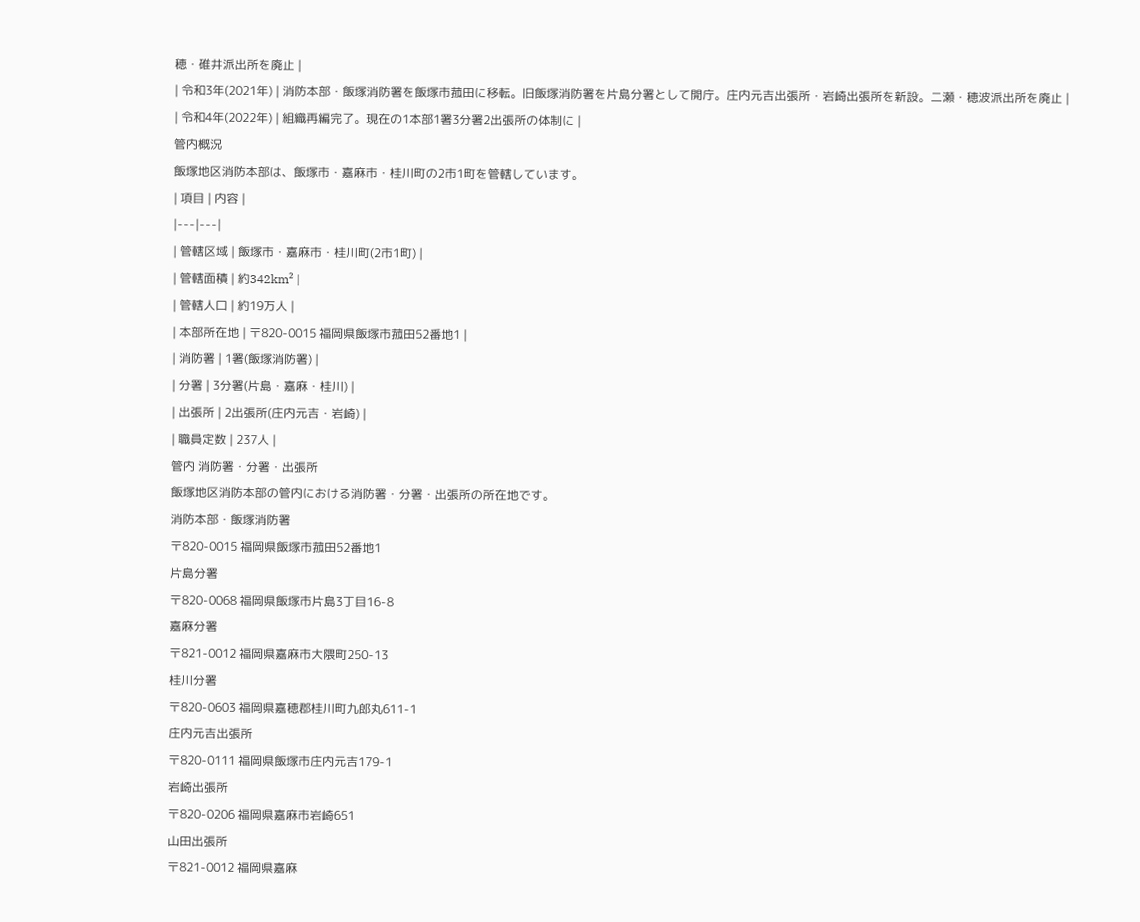穂・碓井派出所を廃止 |
| 令和3年(2021年) | 消防本部・飯塚消防署を飯塚市菰田に移転。旧飯塚消防署を片島分署として開庁。庄内元吉出張所・岩崎出張所を新設。二瀬・穂波派出所を廃止 |
| 令和4年(2022年) | 組織再編完了。現在の1本部1署3分署2出張所の体制に |
管内概況
飯塚地区消防本部は、飯塚市・嘉麻市・桂川町の2市1町を管轄しています。
| 項目 | 内容 |
|---|---|
| 管轄区域 | 飯塚市・嘉麻市・桂川町(2市1町) |
| 管轄面積 | 約342km² |
| 管轄人口 | 約19万人 |
| 本部所在地 | 〒820-0015 福岡県飯塚市菰田52番地1 |
| 消防署 | 1署(飯塚消防署) |
| 分署 | 3分署(片島・嘉麻・桂川) |
| 出張所 | 2出張所(庄内元吉・岩崎) |
| 職員定数 | 237人 |
管内 消防署・分署・出張所
飯塚地区消防本部の管内における消防署・分署・出張所の所在地です。
消防本部・飯塚消防署
〒820-0015 福岡県飯塚市菰田52番地1
片島分署
〒820-0068 福岡県飯塚市片島3丁目16-8
嘉麻分署
〒821-0012 福岡県嘉麻市大隈町250-13
桂川分署
〒820-0603 福岡県嘉穂郡桂川町九郎丸611-1
庄内元吉出張所
〒820-0111 福岡県飯塚市庄内元吉179-1
岩崎出張所
〒820-0206 福岡県嘉麻市岩崎651
山田出張所
〒821-0012 福岡県嘉麻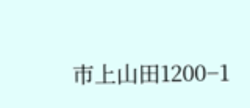市上山田1200−1